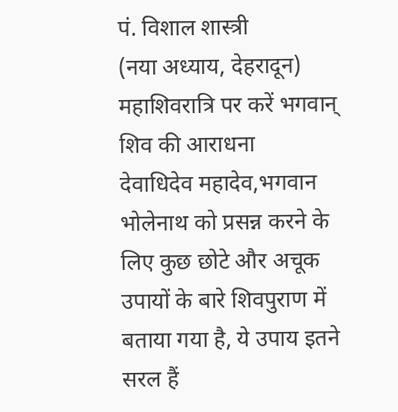पं. विशाल शास्त्री
(नया अध्याय, देहरादून)
महाशिवरात्रि पर करें भगवान् शिव की आराधना
देवाधिदेव महादेव,भगवान भोलेनाथ को प्रसन्न करने के लिए कुछ छोटे और अचूक उपायों के बारे शिवपुराण में बताया गया है, ये उपाय इतने सरल हैं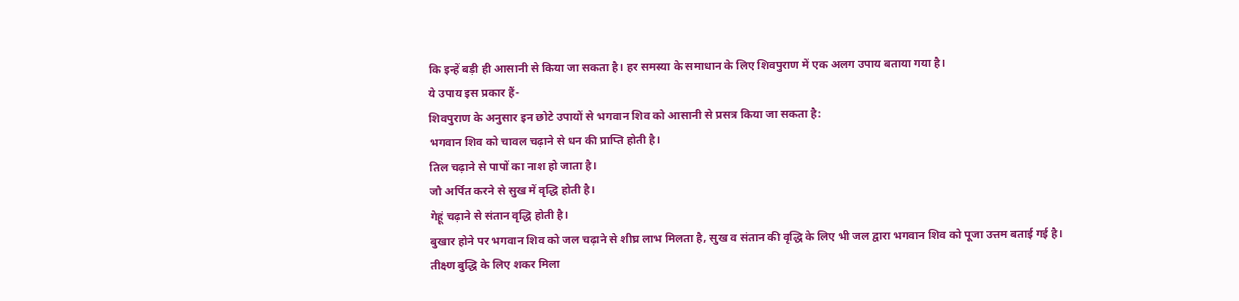कि इन्हें बड़ी ही आसानी से किया जा सकता है। हर समस्या के समाधान के लिए शिवपुराण में एक अलग उपाय बताया गया है।
ये उपाय इस प्रकार हैं-
शिवपुराण के अनुसार इन छोटे उपायों से भगवान शिव को आसानी से प्रसत्र किया जा सकता है:
भगवान शिव को चावल चढ़ाने से धन की प्राप्ति होती है।
तिल चढ़ाने से पापों का नाश हो जाता है।
जौ अर्पित करने से सुख में वृद्धि होती है।
गेहूं चढ़ाने से संतान वृद्धि होती है।
बुखार होने पर भगवान शिव को जल चढ़ाने से शीघ्र लाभ मिलता है, सुख व संतान की वृद्धि के लिए भी जल द्वारा भगवान शिव को पूजा उत्तम बताई गई है।
तीक्ष्ण बुद्धि के लिए शकर मिला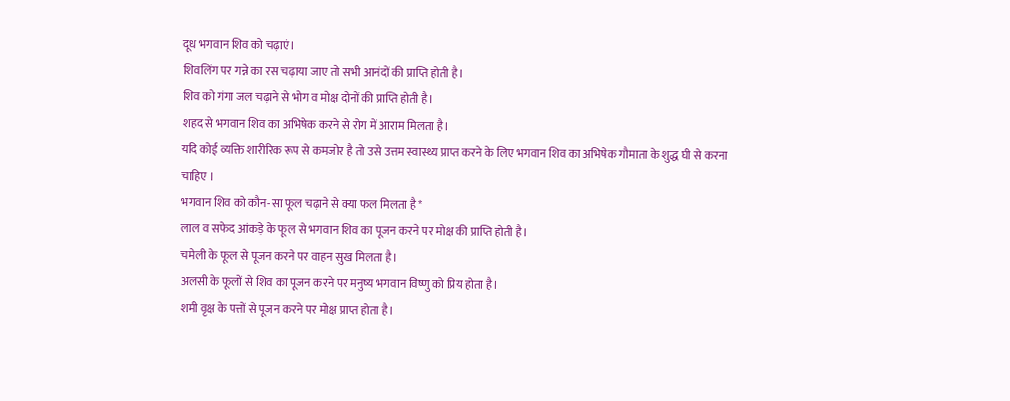दूध भगवान शिव को चढ़ाएं।
शिवलिंग पर गन्ने का रस चढ़ाया जाए तो सभी आनंदों की प्राप्ति होती है।
शिव को गंगा जल चढ़ाने से भोग व मोक्ष दोनों की प्राप्ति होती है।
शहद से भगवान शिव का अभिषेक करने से रोग में आराम मिलता है।
यदि कोई व्यक्ति शारीरिक रूप से कमजोर है तो उसे उत्तम स्वास्थ्य प्राप्त करने के लिए भगवान शिव का अभिषेक गौमाता के शुद्ध घी से करना चाहिए ।
भगवान शिव को कौन-सा फूल चढ़ाने से क्या फल मिलता है*
लाल व सफेद आंकड़े के फूल से भगवान शिव का पूजन करने पर मोक्ष की प्राप्ति होती है।
चमेली के फूल से पूजन करने पर वाहन सुख मिलता है।
अलसी के फूलों से शिव का पूजन करने पर मनुष्य भगवान विष्णु को प्रिय होता है।
शमी वृक्ष के पत्तों से पूजन करने पर मोक्ष प्राप्त होता है।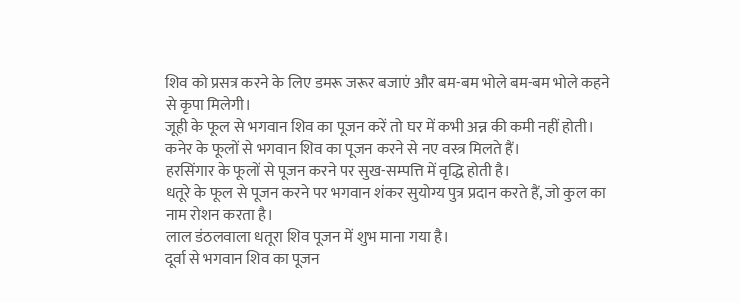शिव को प्रसत्र करने के लिए डमरू जरूर बजाएं और बम-बम भोले बम-बम भोले कहने से कृपा मिलेगी।
जूही के फूल से भगवान शिव का पूजन करें तो घर में कभी अन्न की कमी नहीं होती।
कनेर के फूलों से भगवान शिव का पूजन करने से नए वस्त्र मिलते हैं।
हरसिंगार के फूलों से पूजन करने पर सुख-सम्पत्ति में वृद्धि होती है।
धतूरे के फूल से पूजन करने पर भगवान शंकर सुयोग्य पुत्र प्रदान करते हैं, जो कुल का नाम रोशन करता है।
लाल डंठलवाला धतूरा शिव पूजन में शुभ माना गया है।
दूर्वा से भगवान शिव का पूजन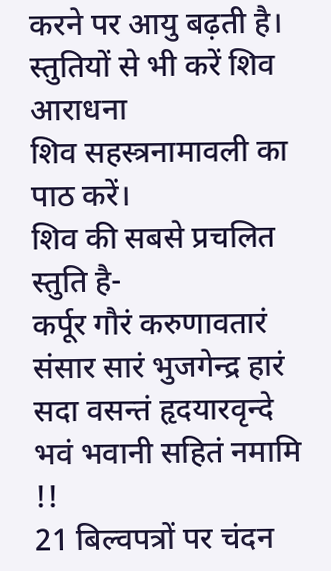करने पर आयु बढ़ती है।
स्तुतियों से भी करें शिव आराधना
शिव सहस्त्रनामावली का पाठ करें।
शिव की सबसे प्रचलित स्तुति है-
कर्पूर गौरं करुणावतारं संसार सारं भुजगेन्द्र हारं
सदा वसन्तं हृदयारवृन्दे भवं भवानी सहितं नमामि !!
21 बिल्वपत्रों पर चंदन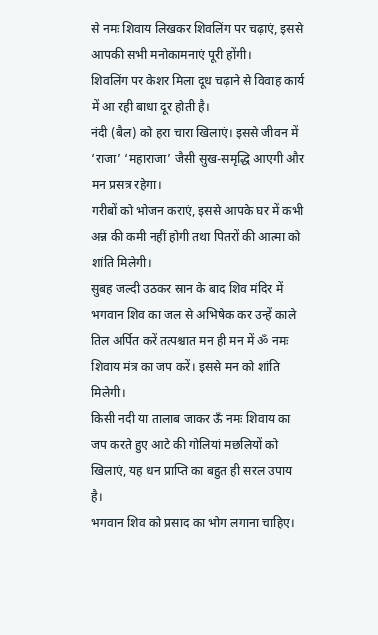से नमः शिवाय लिखकर शिवलिंग पर चढ़ाएं, इससे आपकी सभी मनोकामनाएं पूरी होंगी।
शिवलिंग पर केशर मिला दूध चढ़ाने से विवाह कार्य में आ रही बाधा दूर होती है।
नंदी (बैल) को हरा चारा खिलाएं। इससे जीवन में ‘राजा’ ‘महाराजा’ जैसी सुख-समृद्धि आएगी और मन प्रसत्र रहेगा।
गरीबों को भोजन कराएं, इससे आपके घर में कभी अन्न की कमी नहीं होगी तथा पितरों की आत्मा को शांति मिलेगी।
सुबह जल्दी उठकर स्रान के बाद शिव मंदिर में भगवान शिव का जल से अभिषेक कर उन्हें काले तिल अर्पित करें तत्पश्चात मन ही मन में ॐ नमः शिवाय मंत्र का जप करें। इससे मन को शांति मिलेगी।
किसी नदी या तालाब जाकर ऊँ नमः शिवाय का जप करते हुए आटे की गोलियां मछलियों को खिलाएं, यह धन प्राप्ति का बहुत ही सरल उपाय है।
भगवान शिव को प्रसाद का भोग लगाना चाहिए।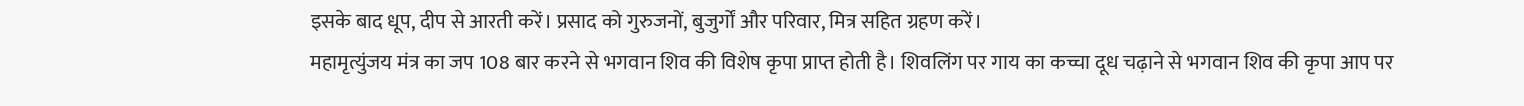इसके बाद धूप, दीप से आरती करें। प्रसाद को गुरुजनों, बुजुर्गों और परिवार, मित्र सहित ग्रहण करें।
महामृत्युंजय मंत्र का जप 108 बार करने से भगवान शिव की विशेष कृपा प्राप्त होती है। शिवलिंग पर गाय का कच्चा दूध चढ़ाने से भगवान शिव की कृपा आप पर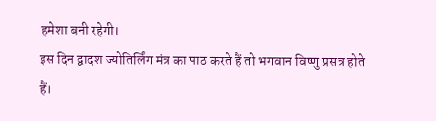हमेशा बनी रहेगी।
इस दिन द्वादश ज्योतिर्लिंग मंत्र का पाठ करते हैं तो भगवान विष्णु प्रसत्र होते हैं।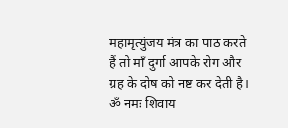महामृत्युंजय मंत्र का पाठ करते हैं तो माँ दुर्गा आपके रोग और ग्रह के दोष को नष्ट कर देती है।
ॐ नमः शिवाय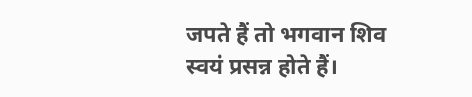जपते हैं तो भगवान शिव स्वयं प्रसन्न होते हैं।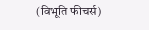(विभूति फीचर्स)